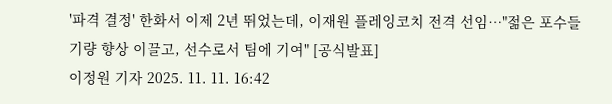'파격 결정' 한화서 이제 2년 뛰었는데, 이재원 플레잉코치 전격 선임…"젊은 포수들 기량 향상 이끌고, 선수로서 팀에 기여" [공식발표]
이정원 기자 2025. 11. 11. 16:42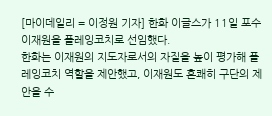[마이데일리 = 이정원 기자] 한화 이글스가 11일 포수 이재원을 플레잉코치로 선임했다.
한화는 이재원의 지도자로서의 자질을 높이 평가해 플레잉코치 역할을 제안했고, 이재원도 흔쾌히 구단의 제안을 수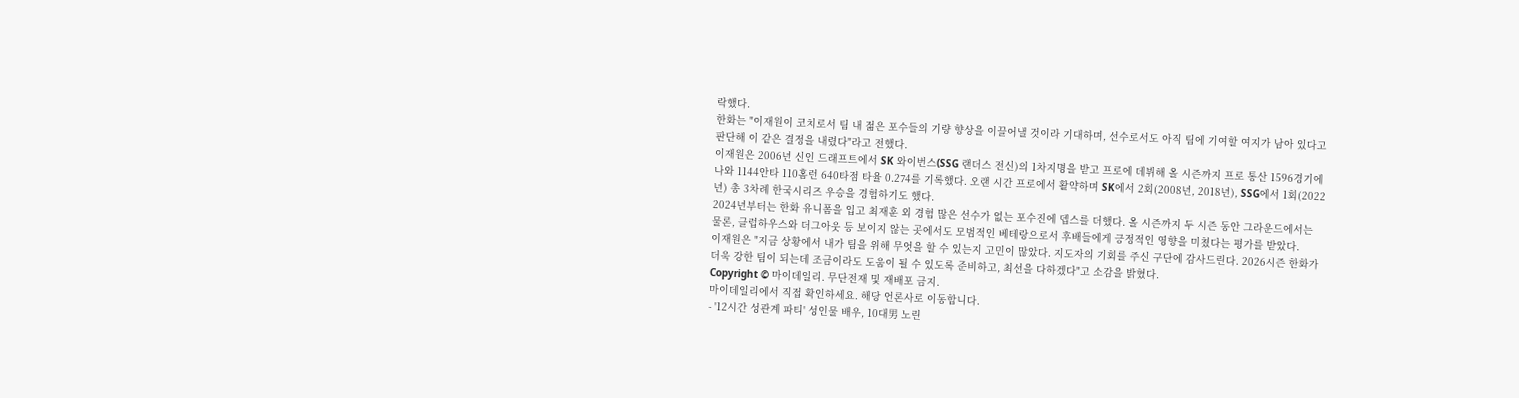락했다.
한화는 "이재원이 코치로서 팀 내 젊은 포수들의 기량 향상을 이끌어낼 것이라 기대하며, 선수로서도 아직 팀에 기여할 여지가 남아 있다고 판단해 이 같은 결정을 내렸다"라고 전했다.
이재원은 2006년 신인 드래프트에서 SK 와이번스(SSG 랜더스 전신)의 1차지명을 받고 프로에 데뷔해 올 시즌까지 프로 통산 1596경기에 나와 1144안타 110홈런 640타점 타율 0.274를 기록했다. 오랜 시간 프로에서 활약하며 SK에서 2회(2008년, 2018년), SSG에서 1회(2022년) 총 3차례 한국시리즈 우승을 경험하기도 했다.
2024년부터는 한화 유니폼을 입고 최재훈 외 경험 많은 선수가 없는 포수진에 뎁스를 더했다. 올 시즌까지 두 시즌 동안 그라운드에서는 물론, 클럽하우스와 더그아웃 등 보이지 않는 곳에서도 모범적인 베테랑으로서 후배들에게 긍정적인 영향을 미쳤다는 평가를 받았다.
이재원은 "지금 상황에서 내가 팀을 위해 무엇을 할 수 있는지 고민이 많았다. 지도자의 기회를 주신 구단에 감사드린다. 2026시즌 한화가 더욱 강한 팀이 되는데 조금이라도 도움이 될 수 있도록 준비하고, 최선을 다하겠다"고 소감을 밝혔다.
Copyright © 마이데일리. 무단전재 및 재배포 금지.
마이데일리에서 직접 확인하세요. 해당 언론사로 이동합니다.
- '12시간 성관계 파티' 성인물 배우, 10대男 노린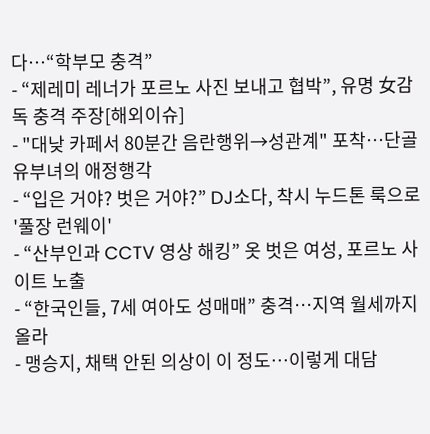다…“학부모 충격”
- “제레미 레너가 포르노 사진 보내고 협박”, 유명 女감독 충격 주장[해외이슈]
- "대낮 카페서 80분간 음란행위→성관계" 포착…단골 유부녀의 애정행각
- “입은 거야? 벗은 거야?” DJ소다, 착시 누드톤 룩으로 '풀장 런웨이'
- “산부인과 CCTV 영상 해킹” 옷 벗은 여성, 포르노 사이트 노출
- “한국인들, 7세 여아도 성매매” 충격…지역 월세까지 올라
- 맹승지, 채택 안된 의상이 이 정도…이렇게 대담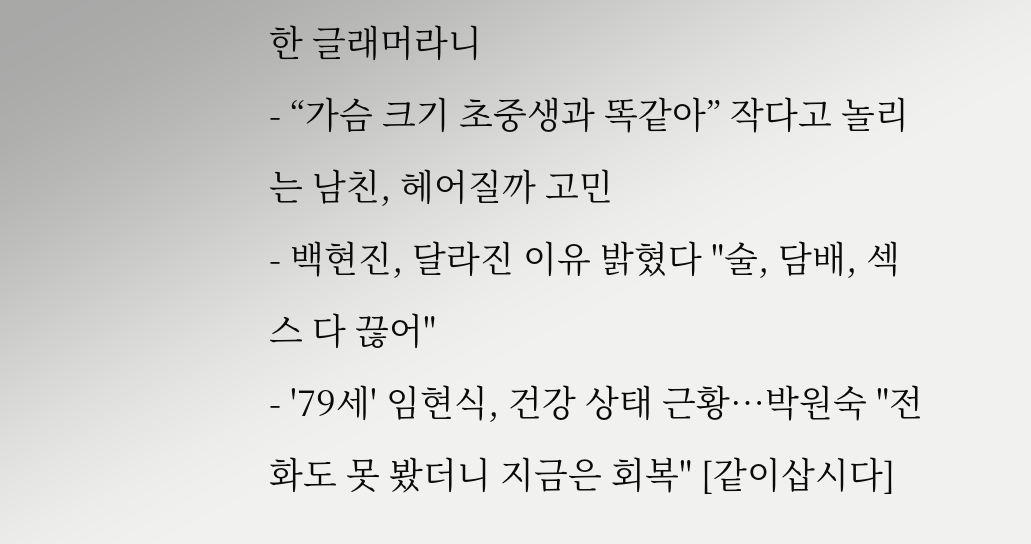한 글래머라니
- “가슴 크기 초중생과 똑같아” 작다고 놀리는 남친, 헤어질까 고민
- 백현진, 달라진 이유 밝혔다 "술, 담배, 섹스 다 끊어"
- '79세' 임현식, 건강 상태 근황…박원숙 "전화도 못 봤더니 지금은 회복" [같이삽시다]